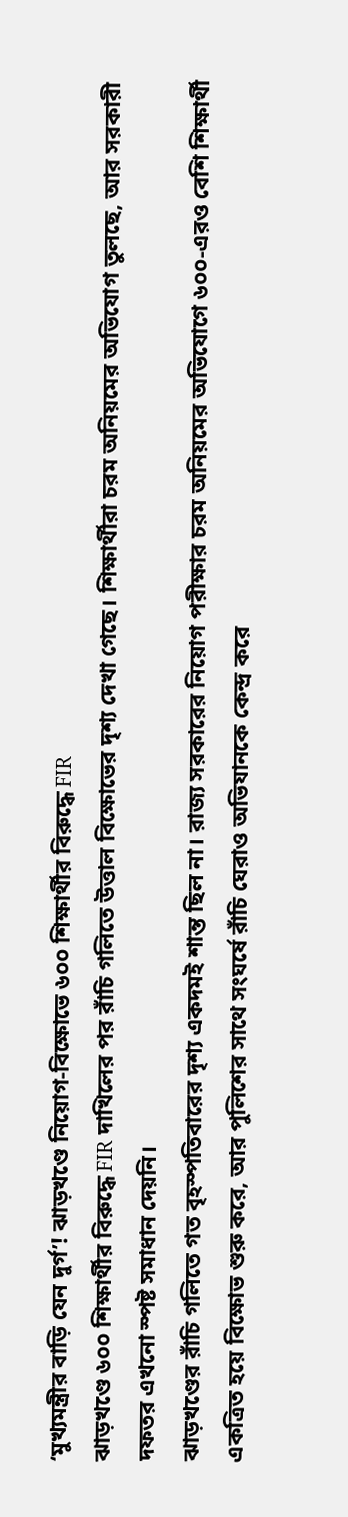‘মুখ্যমন্ত্রীর বাড়ি যেন দুর্গ’! ঝাড়খণ্ডে নিয়োগ‑বিক্ষোভে ৬০০ শিক্ষার্থীর বিরুদ্ধে FIR
ঝাড়খণ্ডে ৬০০ শিক্ষার্থীর বিরুদ্ধে FIR দাখিলের পর রাঁচি গলিতে উত্তাল বিক্ষোভের দৃশ্য দেখা গেছে। শিক্ষার্থীরা চরম অনিয়মের অভিযোগ তুলছে, আর সরকারী দফতর এখনো স্পষ্ট সমাধান দেয়নি।
ঝাড়খণ্ডের রাঁচি গলিতে গত বৃহস্পতিবারের দৃশ্য একদমই শান্ত ছিল না। রাজ্য সরকারের নিয়োগ পরীক্ষার চরম অনিয়মের অভিযোগে ৬০০‑এরও বেশি শিক্ষার্থী একত্রিত হয়ে বিক্ষোভ শুরু করে, আর পুলিশের সাথে সংঘর্ষে রাঁচি ঘেরাও অভিযানকে কেন্দ্র করে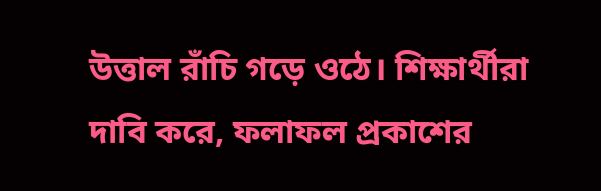উত্তাল রাঁচি গড়ে ওঠে। শিক্ষার্থীরা দাবি করে, ফলাফল প্রকাশের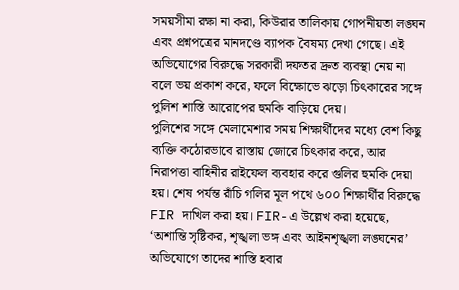সময়সীমা রক্ষা না করা, কিউরার তালিকায় গোপনীয়তা লঙ্ঘন এবং প্রশ্নপত্রের মানদণ্ডে ব্যাপক বৈষম্য দেখা গেছে। এই অভিযোগের বিরুদ্ধে সরকারী দফতর দ্রুত ব্যবস্থা নেয় না বলে ভয় প্রকাশ করে, ফলে বিক্ষোভে ঝড়ো চিৎকারের সঙ্গে পুলিশ শাস্তি আরোপের হুমকি বাড়িয়ে দেয়।
পুলিশের সঙ্গে মেলামেশার সময় শিক্ষার্থীদের মধ্যে বেশ কিছু ব্যক্তি কঠোরভাবে রাস্তায় জোরে চিৎকার করে, আর নিরাপত্তা বাহিনীর রাইফেল ব্যবহার করে গুলির হুমকি দেয়া হয়। শেষ পর্যন্ত রাঁচি গলির মূল পথে ৬০০ শিক্ষার্থীর বিরুদ্ধে FIR দাখিল করা হয়। FIR-এ উল্লেখ করা হয়েছে, ‘অশান্তি সৃষ্টিকর, শৃঙ্খলা ভঙ্গ এবং আইনশৃঙ্খলা লঙ্ঘনের’ অভিযোগে তাদের শাস্তি হবার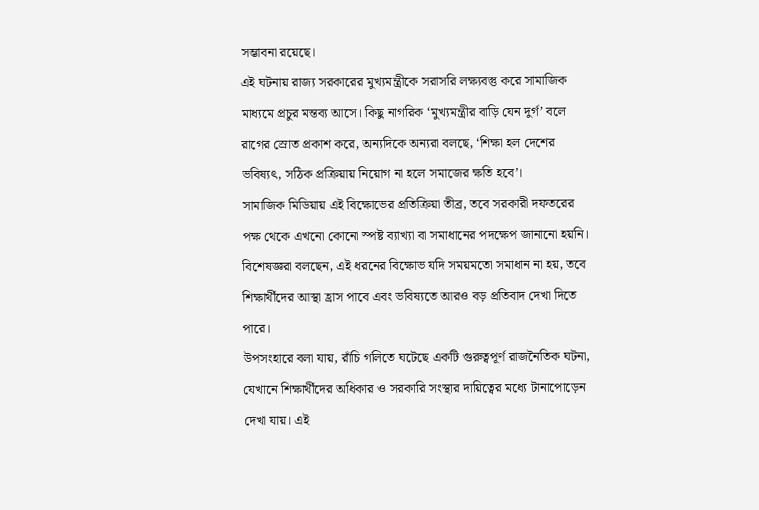সম্ভাবনা রয়েছে।
এই ঘটনায় রাজ্য সরকারের মুখ্যমন্ত্রীকে সরাসরি লক্ষ্যবস্তু করে সামাজিক মাধ্যমে প্রচুর মন্তব্য আসে। কিছু নাগরিক ‘মুখ্যমন্ত্রীর বাড়ি যেন দুর্গ’ বলে রাগের স্রোত প্রকাশ করে, অন্যদিকে অন্যরা বলছে, ‘শিক্ষা হল দেশের ভবিষ্যৎ, সঠিক প্রক্রিয়ায় নিয়োগ না হলে সমাজের ক্ষতি হবে’।
সামাজিক মিডিয়ায় এই বিক্ষোভের প্রতিক্রিয়া তীব্র, তবে সরকারী দফতরের পক্ষ থেকে এখনো কোনো স্পষ্ট ব্যাখ্যা বা সমাধানের পদক্ষেপ জানানো হয়নি। বিশেষজ্ঞরা বলছেন, এই ধরনের বিক্ষোভ যদি সময়মতো সমাধান না হয়, তবে শিক্ষার্থীদের আস্থা হ্রাস পাবে এবং ভবিষ্যতে আরও বড় প্রতিবাদ দেখা দিতে পারে।
উপসংহারে বলা যায়, রাঁচি গলিতে ঘটেছে একটি গুরুত্বপূর্ণ রাজনৈতিক ঘটনা, যেখানে শিক্ষার্থীদের অধিকার ও সরকারি সংস্থার দায়িত্বের মধ্যে টানাপোড়েন দেখা যায়। এই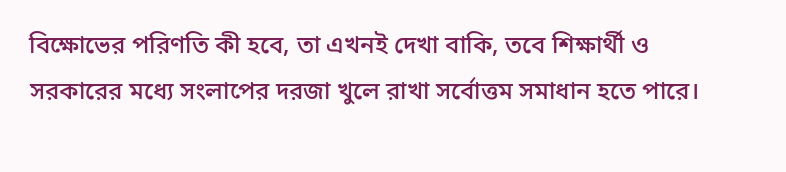বিক্ষোভের পরিণতি কী হবে, তা এখনই দেখা বাকি, তবে শিক্ষার্থী ও সরকারের মধ্যে সংলাপের দরজা খুলে রাখা সর্বোত্তম সমাধান হতে পারে।